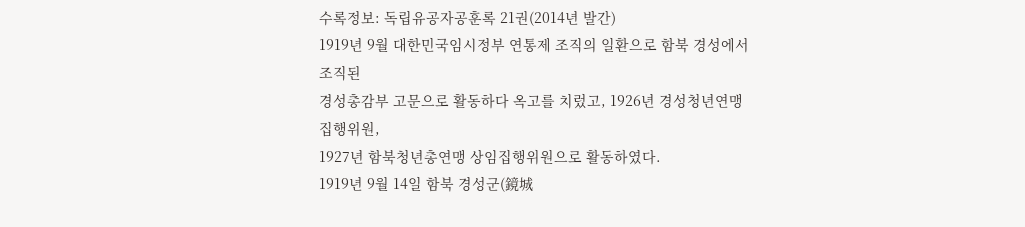수록정보: 독립유공자공훈록 21권(2014년 발간)
1919년 9월 대한민국임시정부 연통제 조직의 일환으로 함북 경성에서 조직된
경성총감부 고문으로 활동하다 옥고를 치렀고, 1926년 경성청년연맹 집행위원,
1927년 함북청년총연맹 상임집행위원으로 활동하였다.
1919년 9월 14일 함북 경성군(鏡城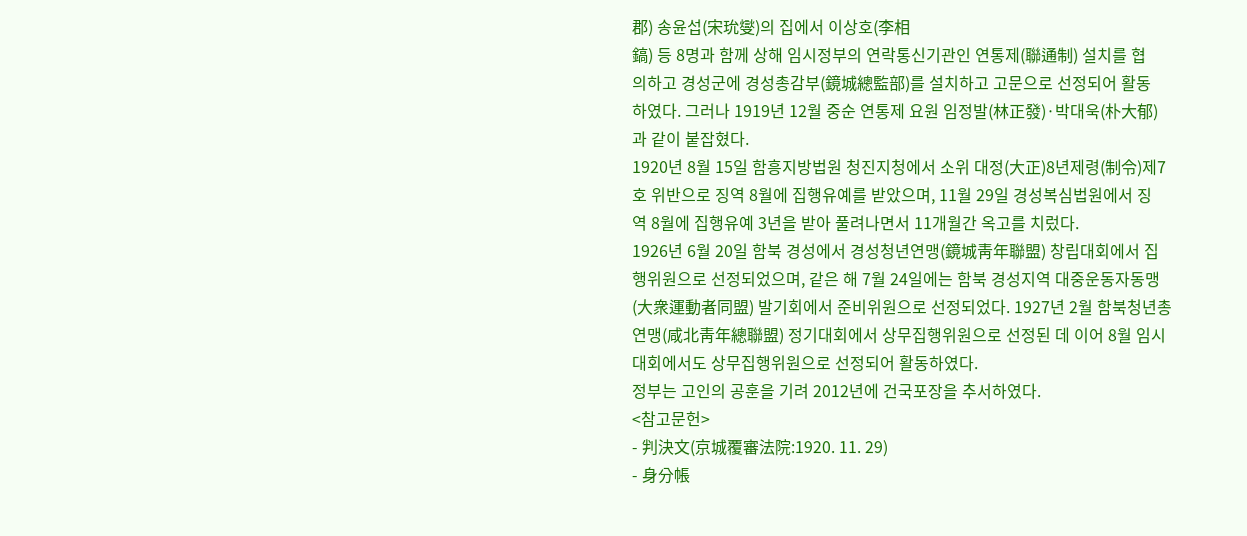郡) 송윤섭(宋玧燮)의 집에서 이상호(李相
鎬) 등 8명과 함께 상해 임시정부의 연락통신기관인 연통제(聯通制) 설치를 협
의하고 경성군에 경성총감부(鏡城總監部)를 설치하고 고문으로 선정되어 활동
하였다. 그러나 1919년 12월 중순 연통제 요원 임정발(林正發)·박대욱(朴大郁)
과 같이 붙잡혔다.
1920년 8월 15일 함흥지방법원 청진지청에서 소위 대정(大正)8년제령(制令)제7
호 위반으로 징역 8월에 집행유예를 받았으며, 11월 29일 경성복심법원에서 징
역 8월에 집행유예 3년을 받아 풀려나면서 11개월간 옥고를 치렀다.
1926년 6월 20일 함북 경성에서 경성청년연맹(鏡城靑年聯盟) 창립대회에서 집
행위원으로 선정되었으며, 같은 해 7월 24일에는 함북 경성지역 대중운동자동맹
(大衆運動者同盟) 발기회에서 준비위원으로 선정되었다. 1927년 2월 함북청년총
연맹(咸北靑年總聯盟) 정기대회에서 상무집행위원으로 선정된 데 이어 8월 임시
대회에서도 상무집행위원으로 선정되어 활동하였다.
정부는 고인의 공훈을 기려 2012년에 건국포장을 추서하였다.
<참고문헌>
- 判決文(京城覆審法院:1920. 11. 29)
- 身分帳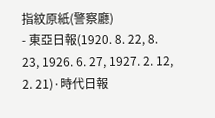指紋原紙(警察廳)
- 東亞日報(1920. 8. 22, 8. 23, 1926. 6. 27, 1927. 2. 12, 2. 21)·時代日報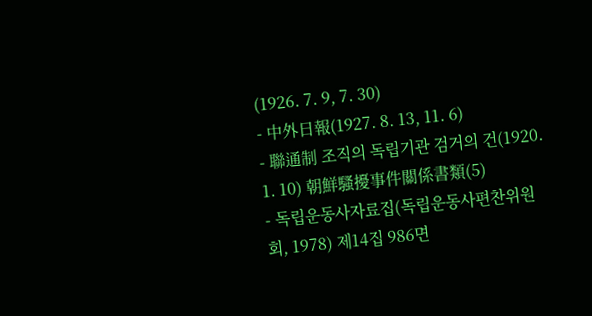(1926. 7. 9, 7. 30)
- 中外日報(1927. 8. 13, 11. 6)
- 聯通制 조직의 독립기관 검거의 건(1920. 1. 10) 朝鮮騷擾事件關係書類(5)
- 독립운동사자료집(독립운동사편찬위원회, 1978) 제14집 986면